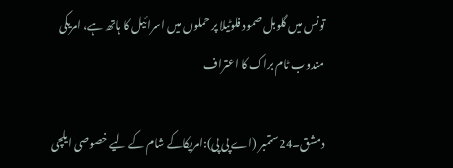تونس میں گلوبل صمود فلوٹیلا پر حملوں میں اسرائیل کا ہاتھ ہے، امریکی مندوب ٹام براک کا اعتراف

دمشق۔24ستمبر (اے پی پی):امریکاکے شام کے لیے خصوصی ایلچی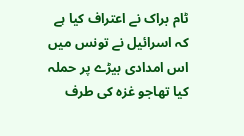ٹام براک نے اعتراف کیا ہے کہ اسرائیل نے تونس میں اس امدادی بیڑے پر حملہ کیا تھاجو غزہ کی طرف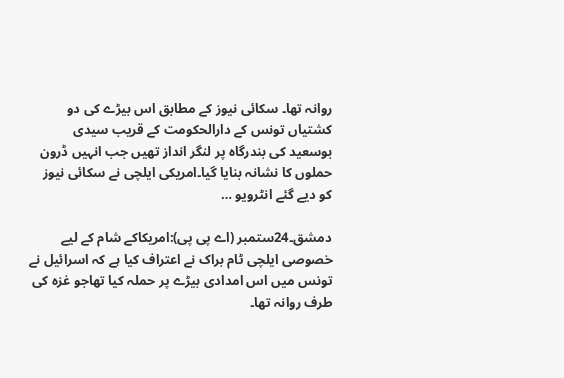روانہ تھا۔ سکائی نیوز کے مطابق اس بیڑے کی دو کشتیاں تونس کے دارالحکومت کے قریب سیدی بوسعید کی بندرگاہ پر لنگر انداز تھیں جب انہیں ڈرون حملوں کا نشانہ بنایا گیا۔امریکی ایلچی نے سکائی نیوز کو دیے گئے انٹرویو …

دمشق۔24ستمبر (اے پی پی):امریکاکے شام کے لیے خصوصی ایلچی ٹام براک نے اعتراف کیا ہے کہ اسرائیل نے تونس میں اس امدادی بیڑے پر حملہ کیا تھاجو غزہ کی طرف روانہ تھا۔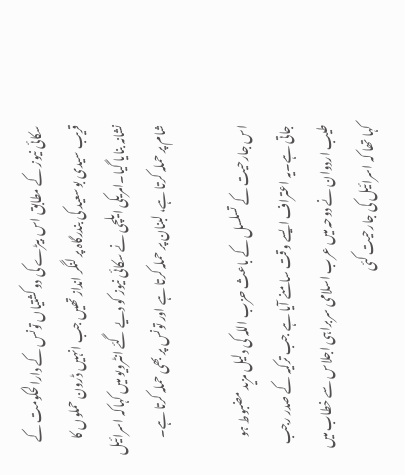سکائی نیوز کے مطابق اس بیڑے کی دو کشتیاں تونس کے دارالحکومت کے قریب سیدی بوسعید کی بندرگاہ پر لنگر انداز تھیں جب انہیں ڈرون حملوں کا نشانہ بنایا گیا۔امریکی ایلچی نے سکائی نیوز کو دیے گئے انٹرویو میں کہاکہ اسرائیل شام پر حملہ کرتا ہے، لبنان پر حملہ کرتا ہے اور تونس پر بھی حملہ کرتا ہے۔

اس جارحیت کے تسلسل کے باعث حزب اللہ کی دلیل مزید مضبوط ہو جاتی ہے۔یہ اعتراف ایسے وقت سامنے آیا ہے جب ترکیہ کے صدر رجب طیب اردوان نے دوحہ میں عرب اسلامی سربراہی اجلاس سے خطاب میں کہا تھا کہ اسرائیل کی جارحیت کئی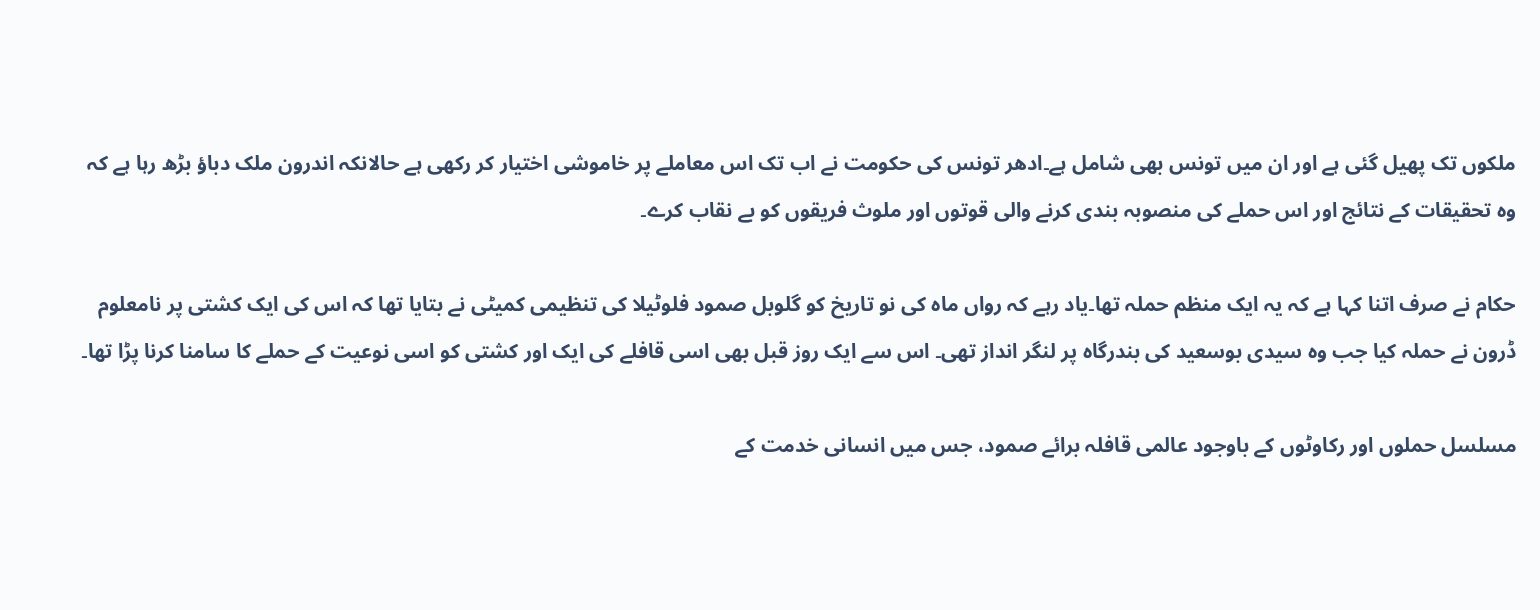ملکوں تک پھیل گئی ہے اور ان میں تونس بھی شامل ہے۔ادھر تونس کی حکومت نے اب تک اس معاملے پر خاموشی اختیار کر رکھی ہے حالانکہ اندرون ملک دباؤ بڑھ رہا ہے کہ وہ تحقیقات کے نتائج اور اس حملے کی منصوبہ بندی کرنے والی قوتوں اور ملوث فریقوں کو بے نقاب کرے۔

حکام نے صرف اتنا کہا ہے کہ یہ ایک منظم حملہ تھا۔یاد رہے کہ رواں ماہ کی نو تاریخ کو گلوبل صمود فلوٹیلا کی تنظیمی کمیٹی نے بتایا تھا کہ اس کی ایک کشتی پر نامعلوم ڈرون نے حملہ کیا جب وہ سیدی بوسعید کی بندرگاہ پر لنگر انداز تھی۔ اس سے ایک روز قبل بھی اسی قافلے کی ایک اور کشتی کو اسی نوعیت کے حملے کا سامنا کرنا پڑا تھا۔

مسلسل حملوں اور رکاوٹوں کے باوجود عالمی قافلہ برائے صمود، جس میں انسانی خدمت کے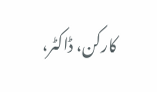کارکن، ڈاکٹر،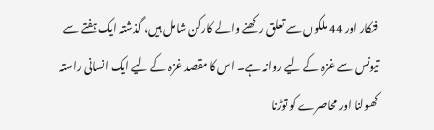فنکار اور 44 ملکوں سے تعلق رکھنے والے کارکن شامل ہیں، گذشتہ ایک ہفتے سے تیونس سے غزہ کے لیے روانہ ہے۔ اس کا مقصد غزہ کے لیے ایک انسانی راستہ کھولنا اور محاصرے کو توڑنا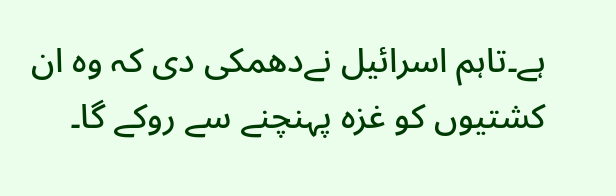ہے۔تاہم اسرائیل نےدھمکی دی کہ وہ ان کشتیوں کو غزہ پہنچنے سے روکے گا۔